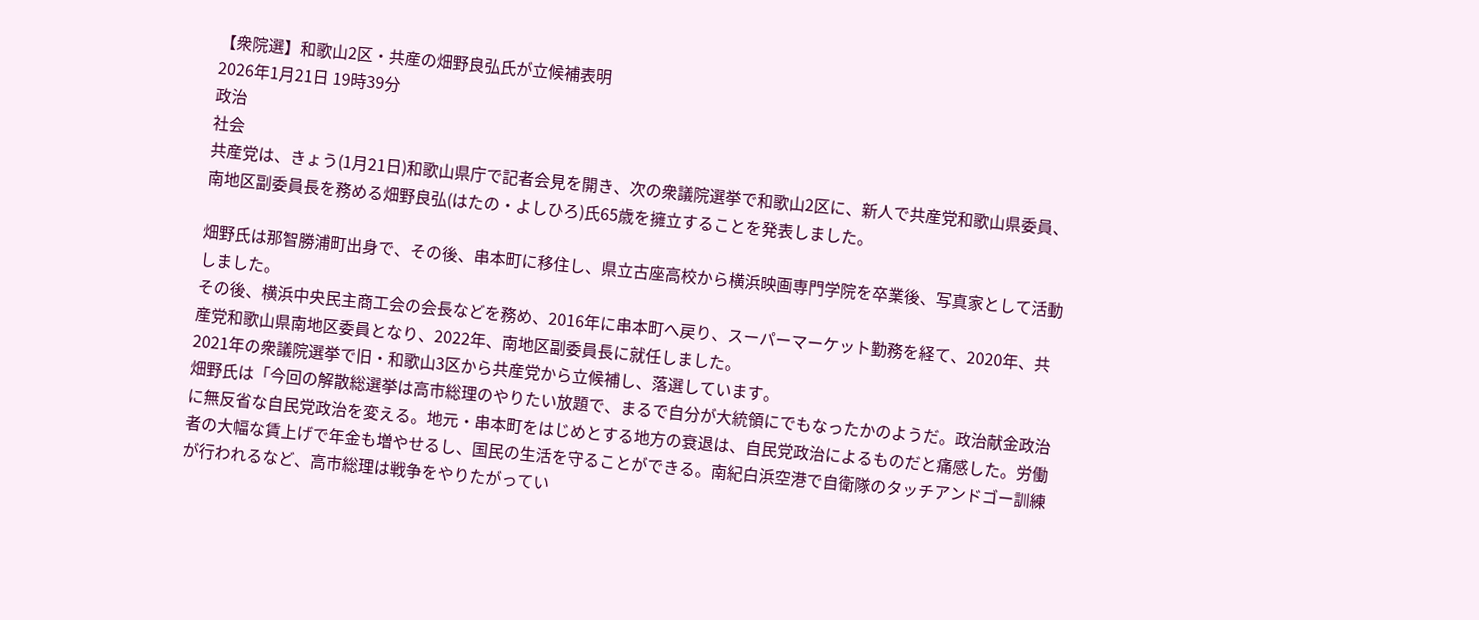【衆院選】和歌山2区・共産の畑野良弘氏が立候補表明
2026年1月21日 19時39分
政治
社会
共産党は、きょう(1月21日)和歌山県庁で記者会見を開き、次の衆議院選挙で和歌山2区に、新人で共産党和歌山県委員、南地区副委員長を務める畑野良弘(はたの・よしひろ)氏65歳を擁立することを発表しました。

畑野氏は那智勝浦町出身で、その後、串本町に移住し、県立古座高校から横浜映画専門学院を卒業後、写真家として活動しました。
その後、横浜中央民主商工会の会長などを務め、2016年に串本町へ戻り、スーパーマーケット勤務を経て、2020年、共産党和歌山県南地区委員となり、2022年、南地区副委員長に就任しました。
2021年の衆議院選挙で旧・和歌山3区から共産党から立候補し、落選しています。
畑野氏は「今回の解散総選挙は高市総理のやりたい放題で、まるで自分が大統領にでもなったかのようだ。政治献金政治に無反省な自民党政治を変える。地元・串本町をはじめとする地方の衰退は、自民党政治によるものだと痛感した。労働者の大幅な賃上げで年金も増やせるし、国民の生活を守ることができる。南紀白浜空港で自衛隊のタッチアンドゴー訓練が行われるなど、高市総理は戦争をやりたがってい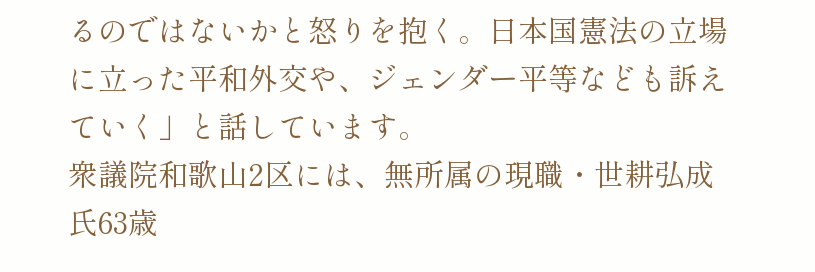るのではないかと怒りを抱く。日本国憲法の立場に立った平和外交や、ジェンダー平等なども訴えていく」と話しています。
衆議院和歌山2区には、無所属の現職・世耕弘成氏63歳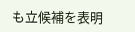も立候補を表明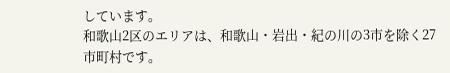しています。
和歌山2区のエリアは、和歌山・岩出・紀の川の3市を除く27市町村です。